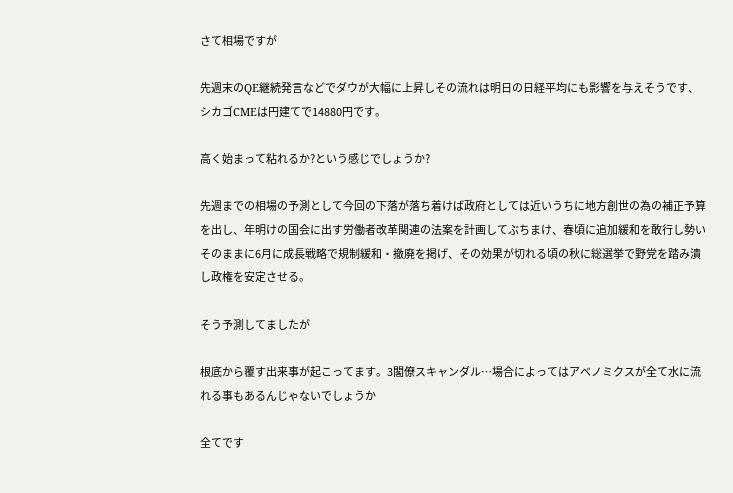さて相場ですが

先週末のQE継続発言などでダウが大幅に上昇しその流れは明日の日経平均にも影響を与えそうです、シカゴCMEは円建てで14880円です。

高く始まって粘れるか?という感じでしょうか?

先週までの相場の予測として今回の下落が落ち着けば政府としては近いうちに地方創世の為の補正予算を出し、年明けの国会に出す労働者改革関連の法案を計画してぶちまけ、春頃に追加緩和を敢行し勢いそのままに6月に成長戦略で規制緩和・撤廃を掲げ、その効果が切れる頃の秋に総選挙で野党を踏み潰し政権を安定させる。

そう予測してましたが

根底から覆す出来事が起こってます。3閣僚スキャンダル…場合によってはアベノミクスが全て水に流れる事もあるんじゃないでしょうか

全てです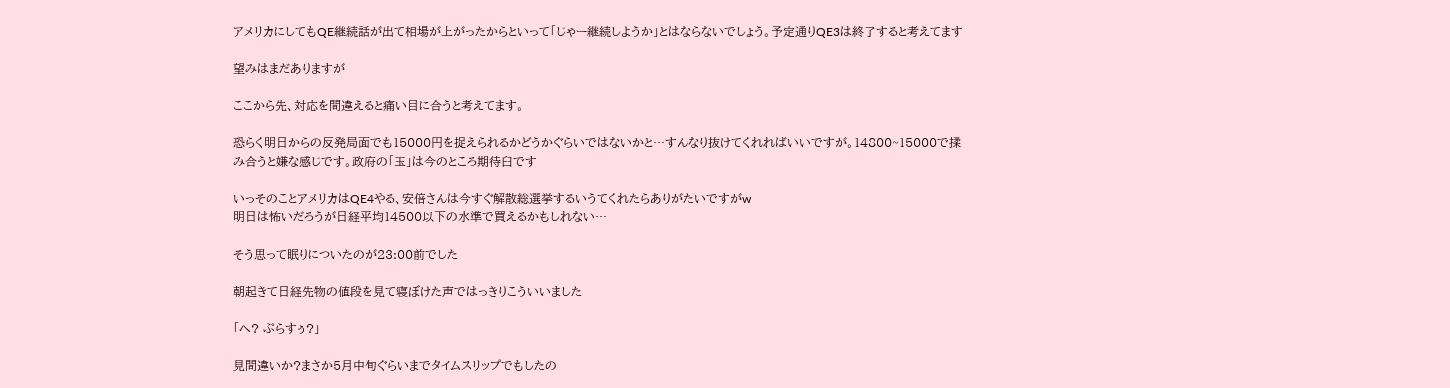アメリカにしてもQE継続話が出て相場が上がったからといって「じゃー継続しようか」とはならないでしょう。予定通りQE3は終了すると考えてます

望みはまだありますが

ここから先、対応を間違えると痛い目に合うと考えてます。

恐らく明日からの反発局面でも15000円を捉えられるかどうかぐらいではないかと…すんなり抜けてくれればいいですが。14800~15000で揉み合うと嫌な感じです。政府の「玉」は今のところ期待臼です

いっそのことアメリカはQE4やる、安倍さんは今すぐ解散総選挙するいうてくれたらありがたいですがw
明日は怖いだろうが日経平均14500以下の水準で買えるかもしれない…

そう思って眠りについたのが23:00前でした

朝起きて日経先物の値段を見て寝ぼけた声ではっきりこういいました

「へ? ぷらすぅ?」

見間違いか?まさか5月中旬ぐらいまでタイムスリップでもしたの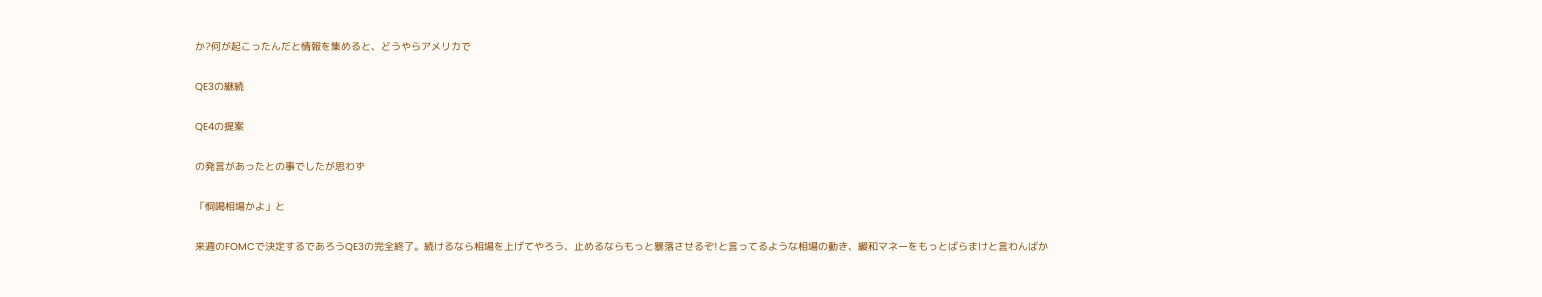か?何が起こったんだと情報を集めると、どうやらアメリカで

QE3の継続

QE4の提案

の発言があったとの事でしたが思わず

「恫喝相場かよ」と

来週のFOMCで決定するであろうQE3の完全終了。続けるなら相場を上げてやろう、止めるならもっと暴落させるぞ!と言ってるような相場の動き、緩和マネーをもっとばらまけと言わんばか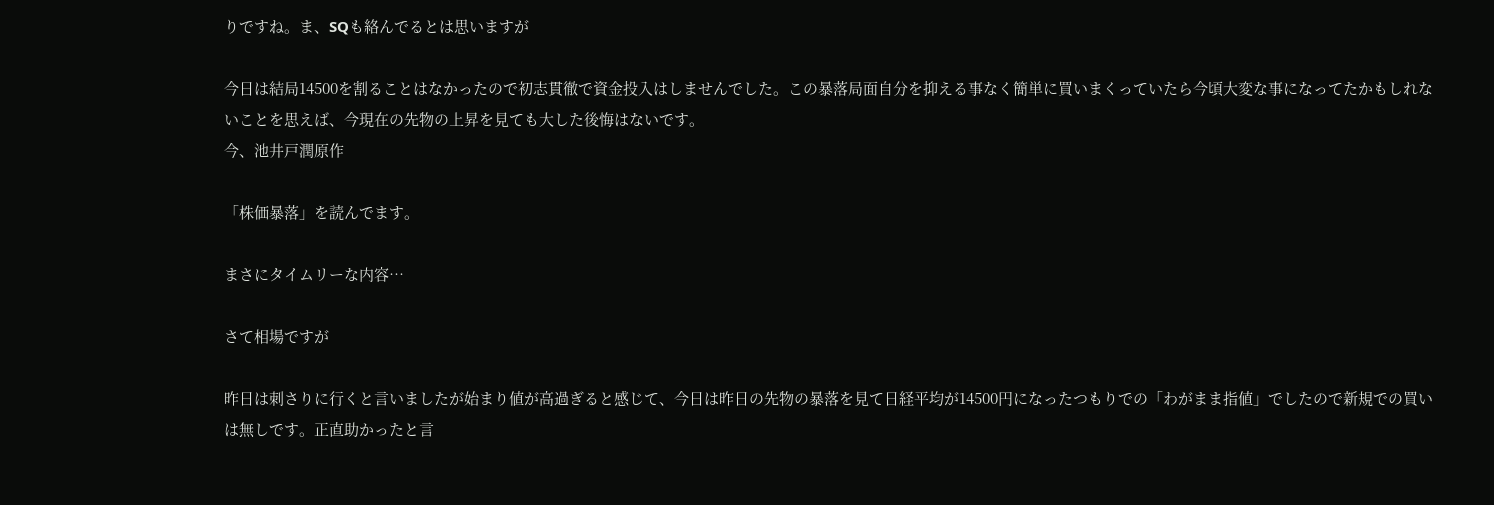りですね。ま、SQも絡んでるとは思いますが

今日は結局14500を割ることはなかったので初志貫徹で資金投入はしませんでした。この暴落局面自分を抑える事なく簡単に買いまくっていたら今頃大変な事になってたかもしれないことを思えば、今現在の先物の上昇を見ても大した後悔はないです。
今、池井戸潤原作

「株価暴落」を読んでます。

まさにタイムリーな内容…

さて相場ですが

昨日は刺さりに行くと言いましたが始まり値が高過ぎると感じて、今日は昨日の先物の暴落を見て日経平均が14500円になったつもりでの「わがまま指値」でしたので新規での買いは無しです。正直助かったと言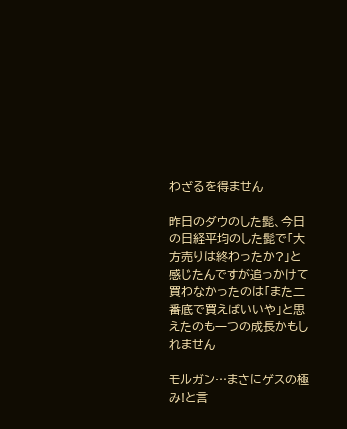わざるを得ません

昨日のダウのした髭、今日の日経平均のした髭で「大方売りは終わったか?」と感じたんですが追っかけて買わなかったのは「また二番底で買えばいいや」と思えたのも一つの成長かもしれません

モルガン…まさにゲスの極み!と言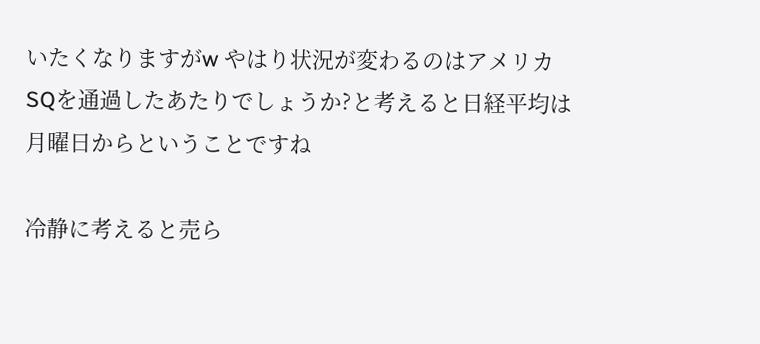いたくなりますがw やはり状況が変わるのはアメリカSQを通過したあたりでしょうか?と考えると日経平均は月曜日からということですね

冷静に考えると売ら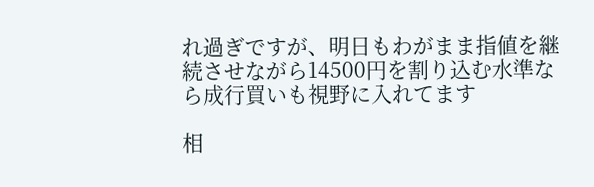れ過ぎですが、明日もわがまま指値を継続させながら14500円を割り込む水準なら成行買いも視野に入れてます

相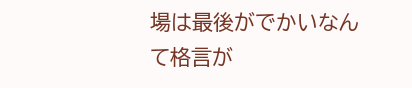場は最後がでかいなんて格言が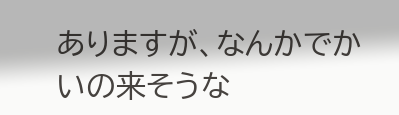ありますが、なんかでかいの来そうな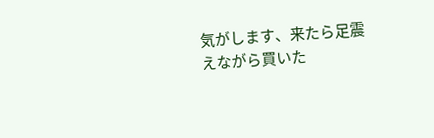気がします、来たら足震えながら買いた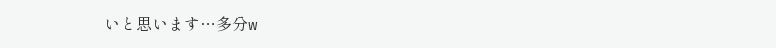いと思います…多分w